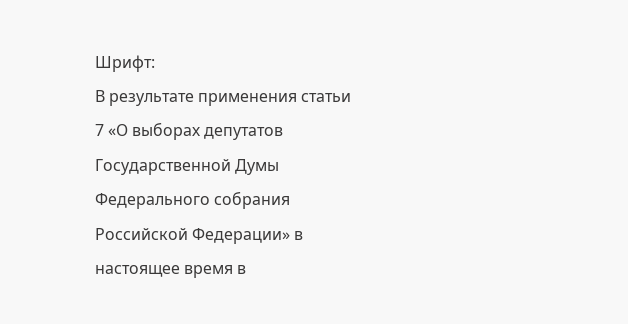Шрифт:
В результате применения статьи 7 «О выборах депутатов Государственной Думы Федерального собрания Российской Федерации» в настоящее время в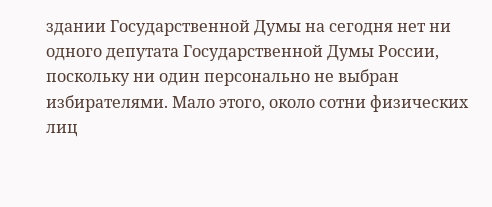здании Государственной Думы на сегодня нет ни одного депутата Государственной Думы России, поскольку ни один персонально не выбран избирателями. Мало этого, около сотни физических лиц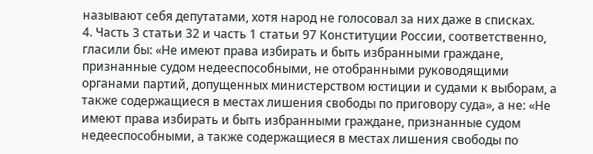называют себя депутатами, хотя народ не голосовал за них даже в списках.
4. Часть 3 статьи 32 и часть 1 статьи 97 Конституции России, соответственно, гласили бы: «Не имеют права избирать и быть избранными граждане, признанные судом недееспособными, не отобранными руководящими органами партий, допущенных министерством юстиции и судами к выборам, а также содержащиеся в местах лишения свободы по приговору суда», а не: «Не имеют права избирать и быть избранными граждане, признанные судом недееспособными, а также содержащиеся в местах лишения свободы по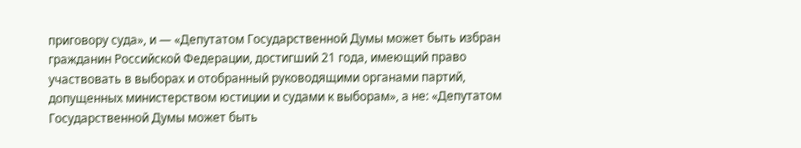приговору суда», и — «Депутатом Государственной Думы может быть избран гражданин Российской Федерации, достигший 21 года, имеющий право участвовать в выборах и отобранный руководящими органами партий, допущенных министерством юстиции и судами к выборам», а не: «Депутатом Государственной Думы может быть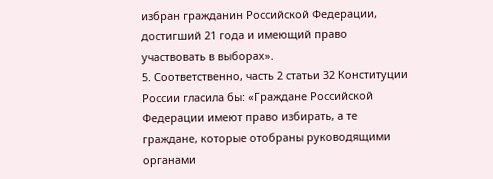избран гражданин Российской Федерации, достигший 21 года и имеющий право участвовать в выборах».
5. Соответственно, часть 2 статьи 32 Конституции России гласила бы: «Граждане Российской Федерации имеют право избирать, а те граждане, которые отобраны руководящими органами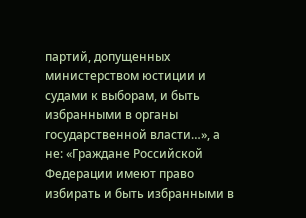партий, допущенных министерством юстиции и судами к выборам, и быть избранными в органы государственной власти…», а не: «Граждане Российской Федерации имеют право избирать и быть избранными в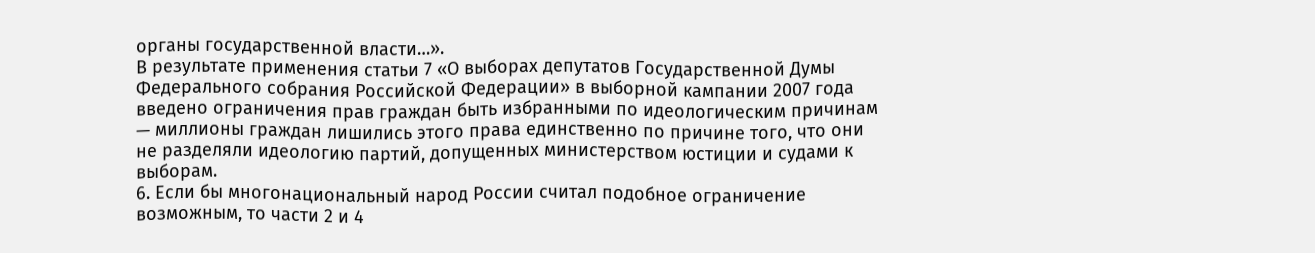органы государственной власти…».
В результате применения статьи 7 «О выборах депутатов Государственной Думы Федерального собрания Российской Федерации» в выборной кампании 2007 года введено ограничения прав граждан быть избранными по идеологическим причинам — миллионы граждан лишились этого права единственно по причине того, что они не разделяли идеологию партий, допущенных министерством юстиции и судами к выборам.
6. Если бы многонациональный народ России считал подобное ограничение возможным, то части 2 и 4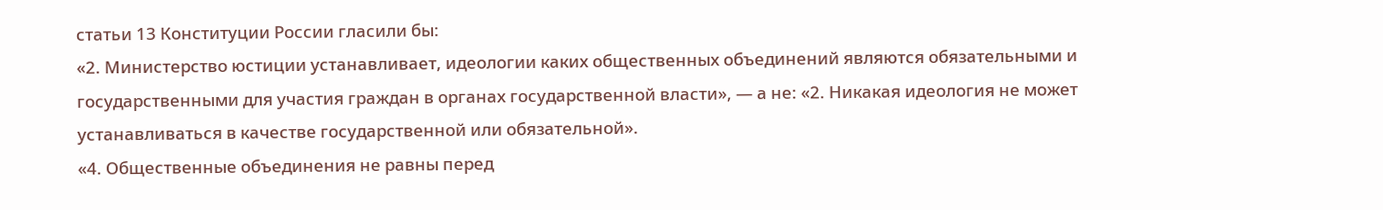статьи 13 Конституции России гласили бы:
«2. Министерство юстиции устанавливает, идеологии каких общественных объединений являются обязательными и государственными для участия граждан в органах государственной власти», — а не: «2. Никакая идеология не может устанавливаться в качестве государственной или обязательной».
«4. Общественные объединения не равны перед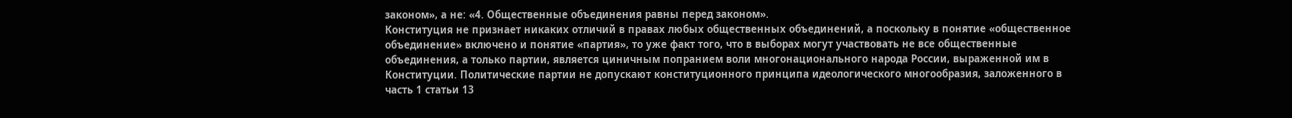законом», а не: «4. Общественные объединения равны перед законом».
Конституция не признает никаких отличий в правах любых общественных объединений, а поскольку в понятие «общественное объединение» включено и понятие «партия», то уже факт того, что в выборах могут участвовать не все общественные объединения, а только партии, является циничным попранием воли многонационального народа России, выраженной им в Конституции. Политические партии не допускают конституционного принципа идеологического многообразия, заложенного в часть 1 статьи 13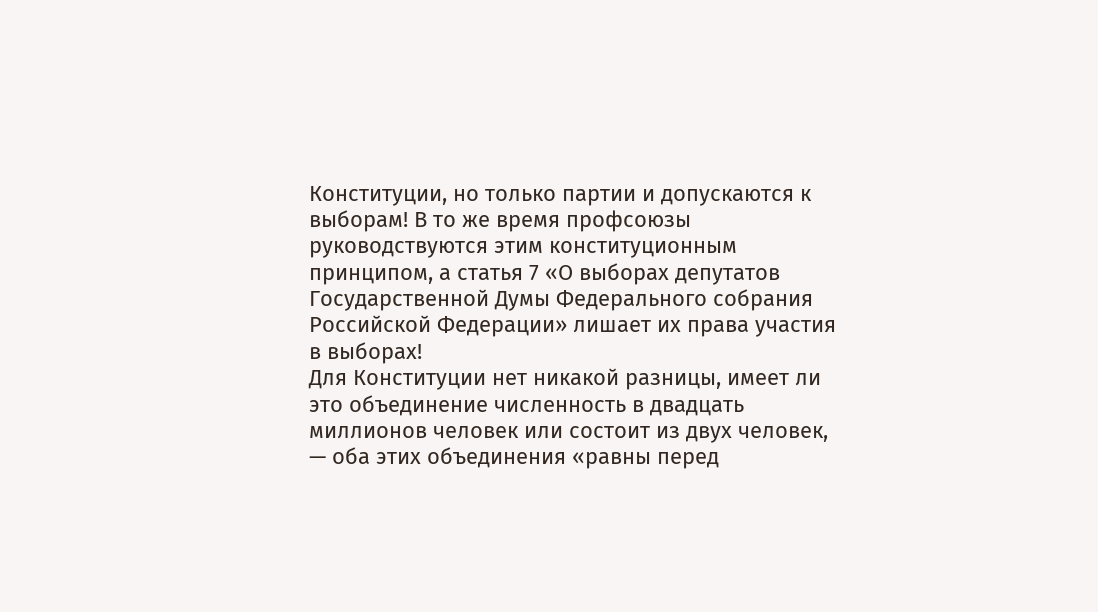Конституции, но только партии и допускаются к выборам! В то же время профсоюзы руководствуются этим конституционным принципом, а статья 7 «О выборах депутатов Государственной Думы Федерального собрания Российской Федерации» лишает их права участия в выборах!
Для Конституции нет никакой разницы, имеет ли это объединение численность в двадцать миллионов человек или состоит из двух человек, — оба этих объединения «равны перед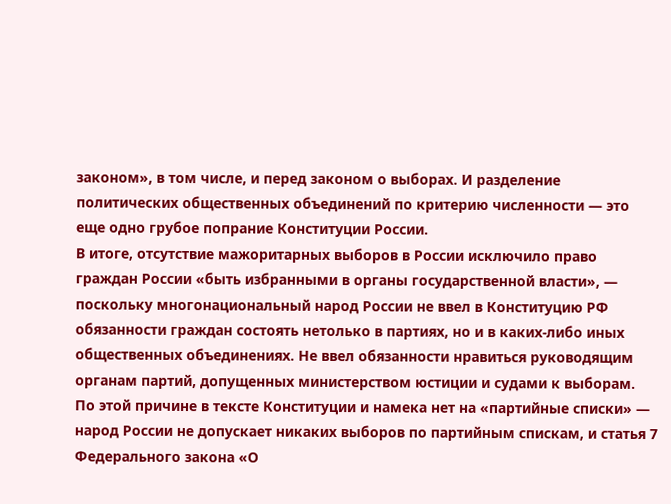законом», в том числе, и перед законом о выборах. И разделение политических общественных объединений по критерию численности — это еще одно грубое попрание Конституции России.
В итоге, отсутствие мажоритарных выборов в России исключило право граждан России «быть избранными в органы государственной власти», — поскольку многонациональный народ России не ввел в Конституцию РФ обязанности граждан состоять нетолько в партиях, но и в каких-либо иных общественных объединениях. Не ввел обязанности нравиться руководящим органам партий, допущенных министерством юстиции и судами к выборам.
По этой причине в тексте Конституции и намека нет на «партийные списки» — народ России не допускает никаких выборов по партийным спискам, и статья 7 Федерального закона «О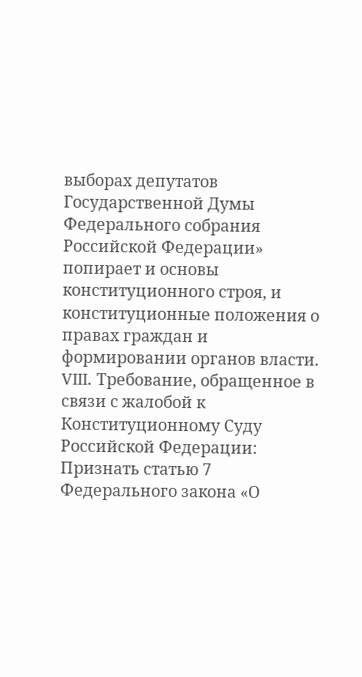выборах депутатов Государственной Думы Федерального собрания Российской Федерации» попирает и основы конституционного строя, и конституционные положения о правах граждан и формировании органов власти.
VIII. Требование, обращенное в связи с жалобой к Конституционному Суду Российской Федерации:
Признать статью 7 Федерального закона «О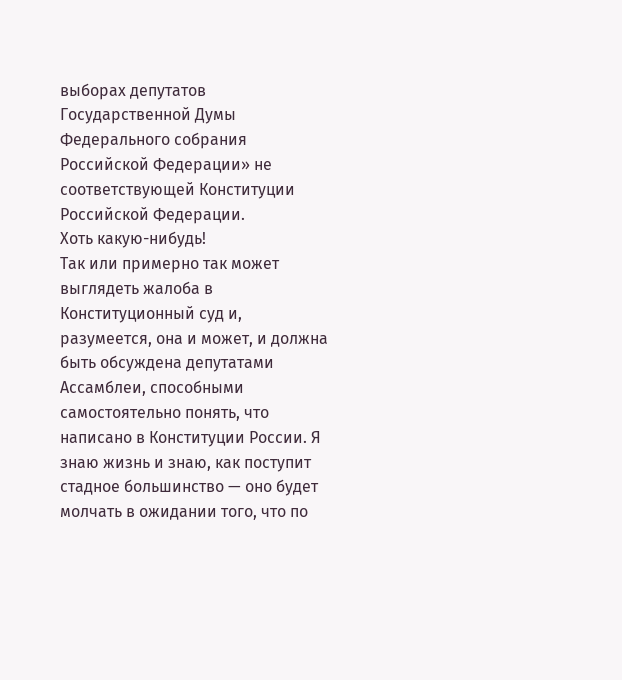выборах депутатов Государственной Думы Федерального собрания Российской Федерации» не соответствующей Конституции Российской Федерации.
Хоть какую-нибудь!
Так или примерно так может выглядеть жалоба в Конституционный суд и, разумеется, она и может, и должна быть обсуждена депутатами Ассамблеи, способными самостоятельно понять, что написано в Конституции России. Я знаю жизнь и знаю, как поступит стадное большинство — оно будет молчать в ожидании того, что по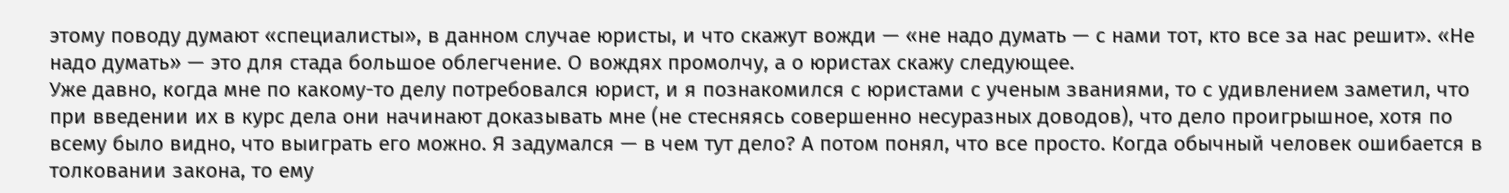этому поводу думают «специалисты», в данном случае юристы, и что скажут вожди — «не надо думать — с нами тот, кто все за нас решит». «Не надо думать» — это для стада большое облегчение. О вождях промолчу, а о юристах скажу следующее.
Уже давно, когда мне по какому-то делу потребовался юрист, и я познакомился с юристами с ученым званиями, то с удивлением заметил, что при введении их в курс дела они начинают доказывать мне (не стесняясь совершенно несуразных доводов), что дело проигрышное, хотя по всему было видно, что выиграть его можно. Я задумался — в чем тут дело? А потом понял, что все просто. Когда обычный человек ошибается в толковании закона, то ему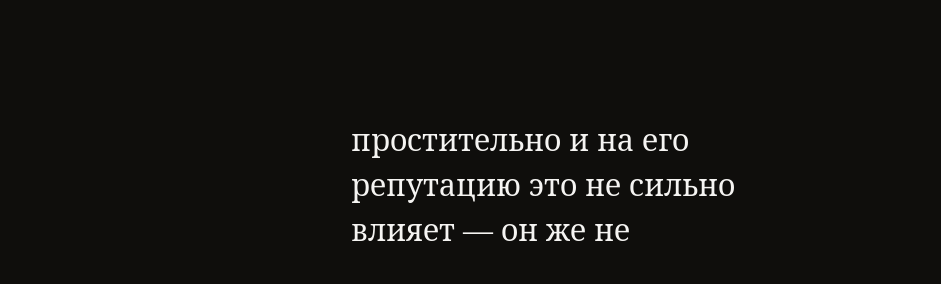простительно и на его репутацию это не сильно влияет — он же не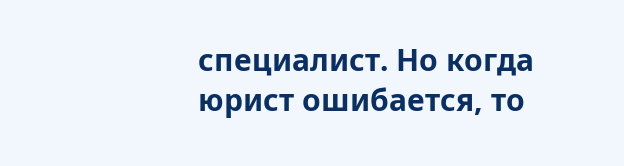специалист. Но когда юрист ошибается, то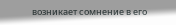возникает сомнение в его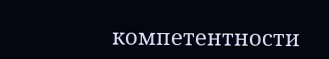компетентности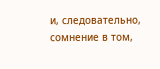и, следовательно, сомнение в том,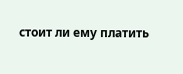стоит ли ему платить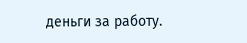деньги за работу.